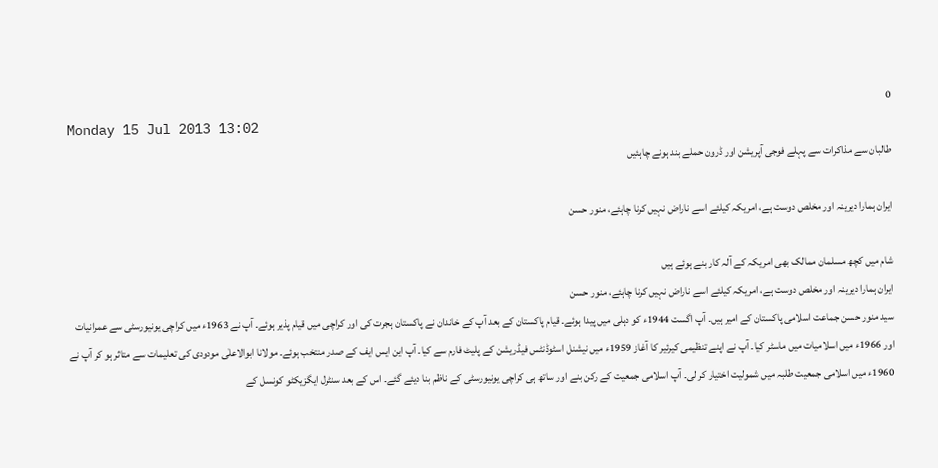0
Monday 15 Jul 2013 13:02
طالبان سے مذاکرات سے پہلے فوجی آپریشن اور ڈرون حملے بند ہونے چاہئیں

ایران ہمارا دیرینہ اور مخلص دوست ہے، امریکہ کیلئے اسے ناراض نہیں کرنا چاہئے، منور حسن

شام میں کچھ مسلمان ممالک بھی امریکہ کے آلہ کار بنے ہوئے ہیں
ایران ہمارا دیرینہ اور مخلص دوست ہے، امریکہ کیلئے اسے ناراض نہیں کرنا چاہئے، منور حسن
سید منور حسن جماعت اسلامی پاکستان کے امیر ہیں۔ آپ اگست 1944ء کو دہلی میں پیدا ہوئے۔ قیام پاکستان کے بعد آپ کے خاندان نے پاکستان ہجرت کی اور کراچی میں قیام پذیر ہوئے۔ آپ نے 1963ء میں کراچی یونیورسٹی سے عمرانیات اور 1966ء میں اسلامیات میں ماسٹر کیا۔ آپ نے اپنے تنظیمی کیرئیر کا آغاز 1959ء میں نیشنل اسٹوڈنٹس فیڈریشن کے پلیٹ فارم سے کیا۔ آپ این ایس ایف کے صدر منتخب ہوئے۔ مولانا ابوالاعلٰی مودودی کی تعلیمات سے متاثر ہو کر آپ نے 1960ء میں اسلامی جمعیت طلبہ میں شمولیت اختیار کر لی۔ آپ اسلامی جمعیت کے رکن بنے اور ساتھ ہی کراچی یونیورسٹی کے ناظم بنا دیئے گئے۔ اس کے بعد سنٹرل ایگزیکٹو کونسل کے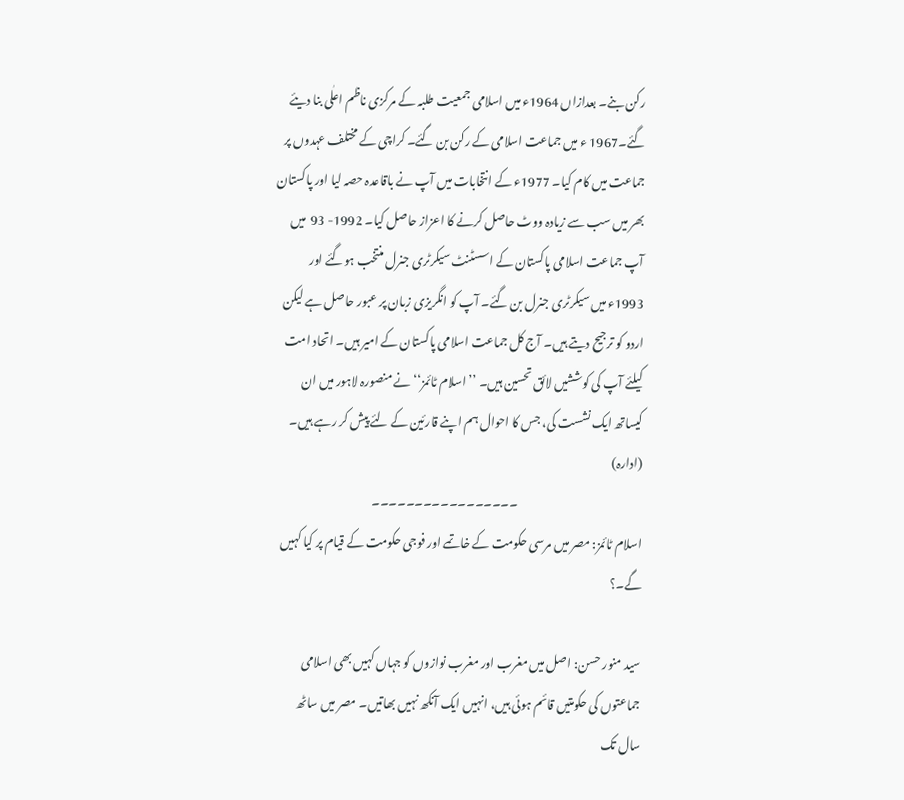رکن بنے۔ بعدازاں 1964ء میں اسلامی جمعیت طلبہ کے مرکزی ناظم اعلٰی بنا دیئے گئے۔1967 ء میں جماعت اسلامی کے رکن بن گئے۔ کراچی کے مختلف عہدوں پر جماعت میں کام کیا۔ 1977ء کے انتخابات میں آپ نے باقاعدہ حصہ لیا اور پاکستان بھر میں سب سے زیادہ ووٹ حاصل کرنے کا اعزاز حاصل کیا۔ 1992- 93  میں آپ جماعت اسلامی پاکستان کے اسسٹنٹ سیکرٹری جنرل منتخب ہوگئے اور 1993ء میں سیکرٹری جنرل بن گئے۔ آپ کو انگریزی زبان پر عبور حاصل ہے لیکن اردو کو ترجیح دیتے ہیں۔ آج کل جماعت اسلامی پاکستان کے امیر ہیں۔ اتحاد امت کیلئے آپ کی کوششیں لائق تحسین ہیں۔ ’’اسلام ٹائمز‘‘ نے منصورہ لاہور میں ان کیساتھ ایک نشست کی، جس کا احوال ہم اپنے قارئین کے لئے پیش کر رہے ہیں۔ (ادارہ)
                                                     ۔۔۔۔۔۔۔۔۔۔۔۔۔۔۔۔۔
اسلام ٹائمز: مصر میں مرسی حکومت کے خاتمے اور فوجی حکومت کے قیام پر کیا کہیں گے۔؟

سید منور حسن: اصل میں مغرب اور مغرب نوازوں کو جہاں کہیں بھی اسلامی جماعتوں کی حکومتیں قائم ہوئی ہیں، انہیں ایک آنکھ نہیں بھاتیں۔ مصر میں ساٹھ سال تک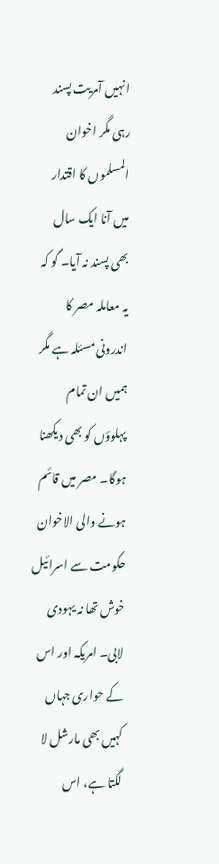انہیں آمریت پسند رہی مگر اخوان المسلموں کا اقتدار میں آنا ایک سال بھی پسند نہ آیا۔ گو کہ یہ معاملہ مصر کا اندرونی مسئلہ ہے مگر ہمیں ان تمام پہلوؤں کو بھی دیکھنا ہوگا۔ مصر میں قائم ہونے والی الاخوان حکومت سے اسرائیل خوش تھا نہ یہودی لابی۔ امریکہ اور اس کے حواری جہاں کہیں بھی مارشل لا لگتا ہے، اس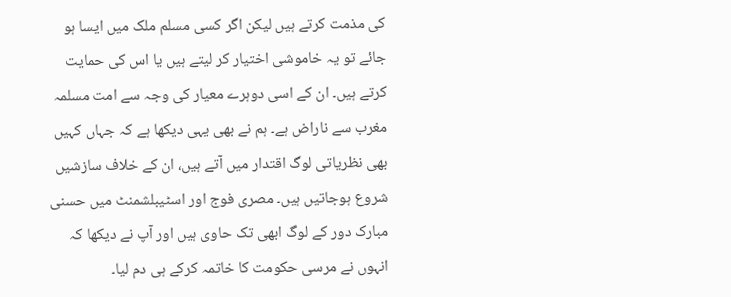کی مذمت کرتے ہیں لیکن اگر کسی مسلم ملک میں ایسا ہو جائے تو یہ خاموشی اختیار کر لیتے ہیں یا اس کی حمایت کرتے ہیں۔ ان کے اسی دوہرے معیار کی وجہ سے امت مسلمہ مغرب سے ناراض ہے۔ ہم نے بھی یہی دیکھا ہے کہ جہاں کہیں بھی نظریاتی لوگ اقتدار میں آتے ہیں، ان کے خلاف سازشیں
شروع ہوجاتیں ہیں۔ مصری فوج اور اسٹیبلشمنٹ میں حسنی مبارک دور کے لوگ ابھی تک حاوی ہیں اور آپ نے دیکھا کہ انہوں نے مرسی حکومت کا خاتمہ کرکے ہی دم لیا۔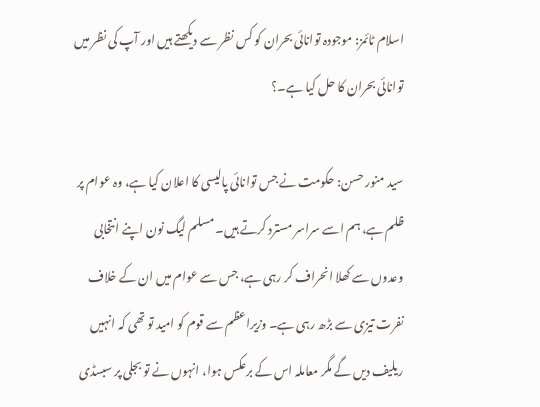اسلام ٹائمز: موجودہ توانائی بحران کو کس نظر سے دیکھتے ہیں اور آپ کی نظر میں توانائی بحران کا حل کیا ہے۔؟

سید منور حسن: حکومت نے جس توانائی پالیسی کا اعلان کیا ہے، وہ عوام پر ظلم ہے، ہم اسے سراسر مسترد کرتے ہیں۔ مسلم لیگ نون اپنے انتخابی وعدوں سے کھلا انحراف کر رہی ہے، جس سے عوام میں ان کے خلاف نفرت تیزی سے بڑھ رہی ہے۔ وزیراعظم سے قوم کو امید تو تھی کہ انہیں ریلیف دیں گے مگر معاملہ اس کے برعکس ہوا، انہوں نے تو بجلی پر سبسڈی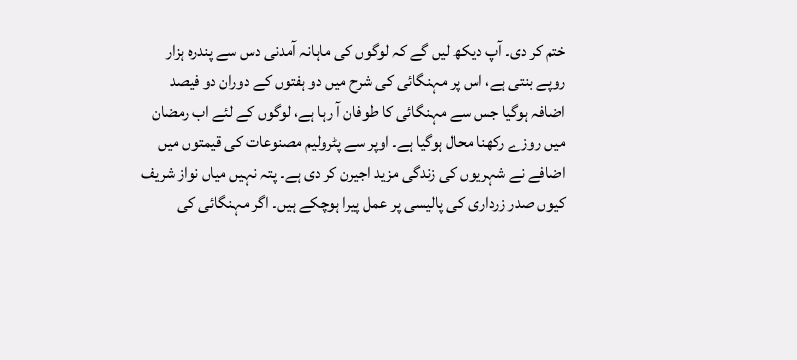ختم کر دی۔ آپ دیکھ لیں گے کہ لوگوں کی ماہانہ آمدنی دس سے پندرہ ہزار روپے بنتی ہے، اس پر مہنگائی کی شرح میں دو ہفتوں کے دوران دو فیصد اضافہ ہوگیا جس سے مہنگائی کا طوفان آ رہا ہے، لوگوں کے لئے اب رمضان میں روزے رکھنا محال ہوگیا ہے۔ اوپر سے پٹرولیم مصنوعات کی قیمتوں میں اضافے نے شہریوں کی زندگی مزید اجیرن کر دی ہے۔ پتہ نہیں میاں نواز شریف کیوں صدر زرداری کی پالیسی پر عمل پیرا ہوچکے ہیں۔ اگر مہنگائی کی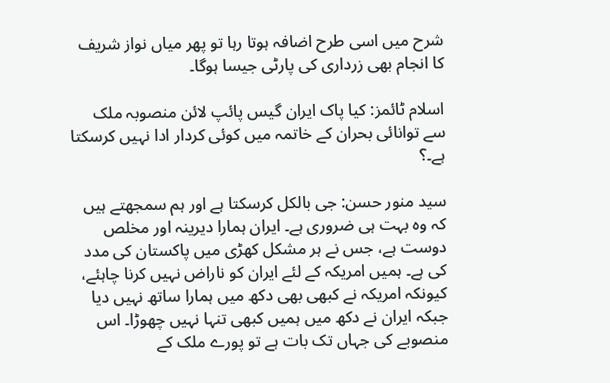شرح میں اسی طرح اضافہ ہوتا رہا تو پھر میاں نواز شریف کا انجام بھی زرداری کی پارٹی جیسا ہوگا۔

اسلام ٹائمز: کیا پاک ایران گیس پائپ لائن منصوبہ ملک سے توانائی بحران کے خاتمہ میں کوئی کردار ادا نہیں کرسکتا ہے۔؟

سید منور حسن: جی بالکل کرسکتا ہے اور ہم سمجھتے ہیں کہ وہ بہت ہی ضروری ہے۔ ایران ہمارا دیرینہ اور مخلص دوست ہے، جس نے ہر مشکل کھڑی میں پاکستان کی مدد کی ہے۔ ہمیں امریکہ کے لئے ایران کو ناراض نہیں کرنا چاہئے، کیونکہ امریکہ نے کبھی بھی دکھ میں ہمارا ساتھ نہیں دیا جبکہ ایران نے دکھ میں ہمیں کبھی تنہا نہیں چھوڑا۔ اس منصوبے کی جہاں تک بات ہے تو پورے ملک کے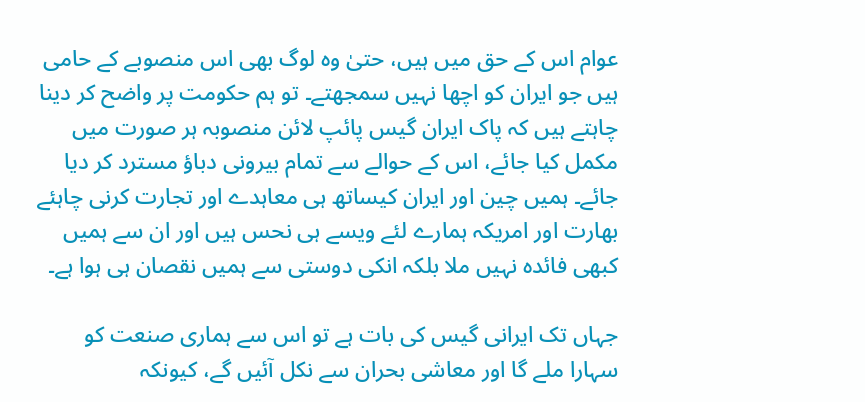عوام اس کے حق میں ہیں، حتیٰ وہ لوگ بھی اس منصوبے کے حامی ہیں جو ایران کو اچھا نہیں سمجھتے۔ تو ہم حکومت پر واضح کر دینا چاہتے ہیں کہ پاک ایران گیس پائپ لائن منصوبہ ہر صورت میں مکمل کیا جائے، اس کے حوالے سے تمام بیرونی دباؤ مسترد کر دیا جائے۔ ہمیں چین اور ایران کیساتھ ہی معاہدے اور تجارت کرنی چاہئے بھارت اور امریکہ ہمارے لئے ویسے ہی نحس ہیں اور ان سے ہمیں کبھی فائدہ نہیں ملا بلکہ انکی دوستی سے ہمیں نقصان ہی ہوا ہے۔

جہاں تک ایرانی گیس کی بات ہے تو اس سے ہماری صنعت کو سہارا ملے گا اور معاشی بحران سے نکل آئیں گے، کیونکہ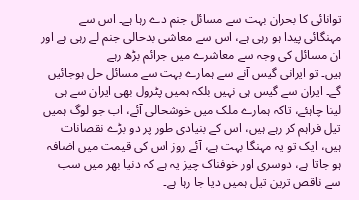توانائی کا بحران بہت سے مسائل جنم دے رہا ہے۔ اس سے مہنگائی پیدا ہو رہی ہے، اس سے معاشی بدحالی جنم لے رہی ہے اور ان مسائل کی وجہ سے معاشرے میں جرائم بڑھ رہے
ہیں۔ تو ایرانی گیس آنے سے ہمارے بہت سے مسائل حل ہوجائیں گے۔ ایران سے گیس ہی نہیں بلکہ ہمیں پٹرول بھی ایران سے ہی لینا چاہئے، تاکہ ہمارے ملک میں خوشحالی آئے، اب جو لوگ ہمیں تیل فراہم کر رہے ہیں، اس کے بنیادی طور پر دو بڑے نقصانات ہیں، ایک تو یہ مہنگا بہت ہے، آئے روز اس کی قیمت میں اضافہ ہو جاتا ہے، دوسری اور خوفناک چیز یہ ہے کہ دنیا بھر میں سب سے ناقص ترین تیل ہمیں دیا جا رہا ہے۔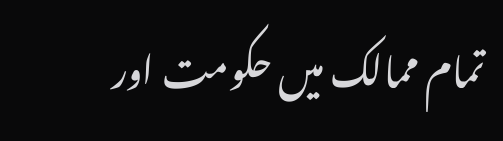تمام ممالک میں حکومت اور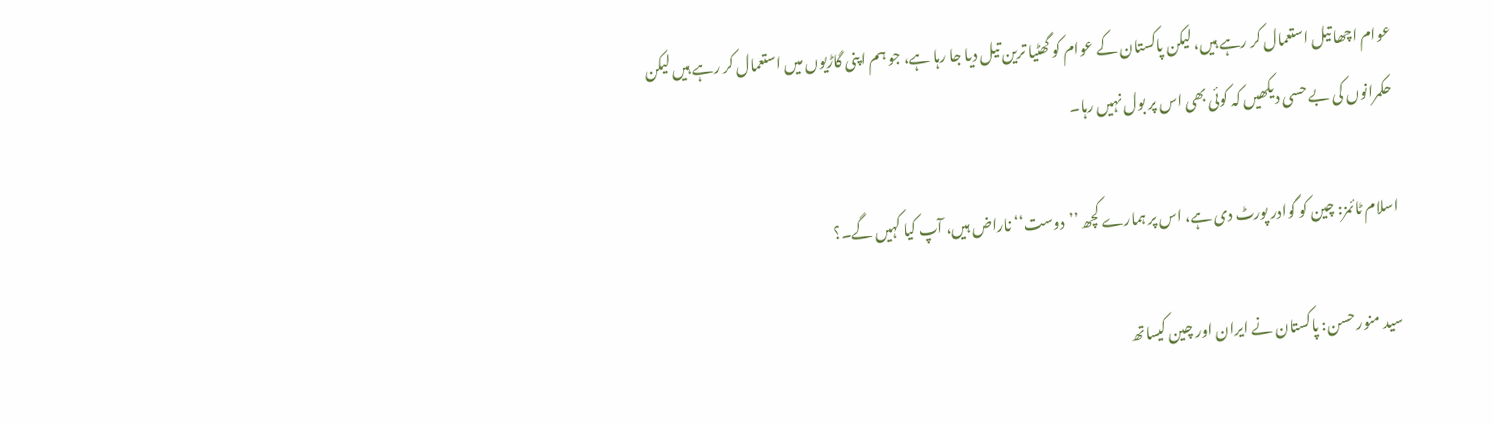عوام اچھا تیل استعمال کر رہے ہیں، لیکن پاکستان کے عوام کو گھٹیا ترین تیل دیا جا رہا ہے، جو ہم اپنی گاڑیوں میں استعمال کر رہے ہیں لیکن حکمرانوں کی بے حسی دیکھیں کہ کوئی بھی اس پر بول نہیں رہا۔

اسلام ٹائمز: چین کو گوادر پورٹ دی ہے، اس پر ہمارے کچھ ’’دوست‘‘ ناراض ہیں، آپ کیا کہیں گے۔؟

سید منور حسن: پاکستان نے ایران اور چین کیساتھ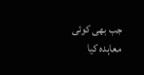جب بھی کوئی معاہدہ کیا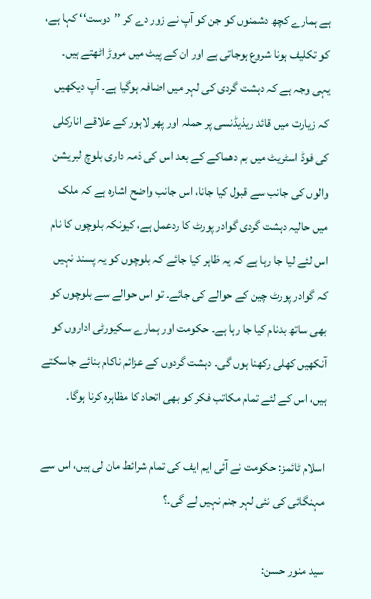ہے ہمارے کچھ دشمنوں کو جن کو آپ نے زور دے کر ’’دوست‘‘ کہا ہے، کو تکلیف ہونا شروع ہوجاتی ہے اور ان کے پیٹ میں مروڑ اٹھتے ہیں۔ یہی وجہ ہے کہ دہشت گردی کی لہر میں اضافہ ہوگیا ہے۔ آپ دیکھیں کہ زیارت میں قائد ریذیڈنسی پر حملہ اور پھر لاہور کے علاقے انارکلی کی فوڈ اسٹریٹ میں بم دھماکے کے بعد اس کی ذمہ داری بلوچ لبریشن والوں کی جانب سے قبول کیا جانا، اس جانب واضح اشارہ ہے کہ ملک میں حالیہ دہشت گردی گوادر پورٹ کا ردعمل ہے، کیونکہ بلوچوں کا نام اس لئے لیا جا رہا ہے کہ یہ ظاہر کیا جائے کہ بلوچوں کو یہ پسند نہیں کہ گوادر پورٹ چین کے حوالے کی جائے۔ تو اس حوالے سے بلوچوں کو بھی ساتھ بدنام کیا جا رہا ہے۔ حکومت اور ہمارے سکیورٹی اداروں کو آنکھیں کھلی رکھنا ہوں گی۔ دہشت گردوں کے عزائم ناکام بنائے جاسکتے ہیں، اس کے لئے تمام مکاتب فکر کو بھی اتحاد کا مظاہرہ کرنا ہوگا۔

اسلام ٹائمز: حکومت نے آئی ایم ایف کی تمام شرائط مان لی ہیں، اس سے مہنگائی کی نئی لہر جنم نہیں لے گی۔؟

سید منور حسن: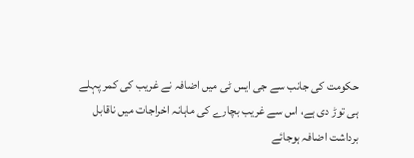حکومت کی جانب سے جی ایس ٹی میں اضافہ نے غریب کی کمر پہلے ہی توڑ دی ہے، اس سے غریب بچارے کی ماہانہ اخراجات میں ناقابل برداشت اضافہ ہوجائے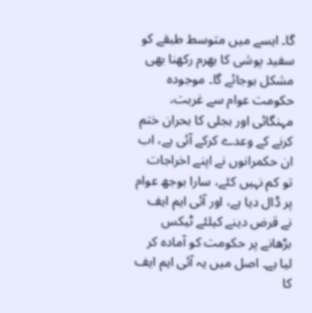گا۔ ایسے میں متوسط طبقے کو سفید پوشی کا بھرم رکھنا بھی مشکل ہوجائے گا۔ موجودہ حکومت عوام سے غربت، مہنگائی اور بجلی کا بحران ختم کرنے کے وعدے کرکے آئی ہے، اب ان حکمرانوں نے اپنے اخراجات تو کم نہیں کئے، سارا بوجھ عوام پر ڈال دیا ہے، اور آئی ایم ایف نے قرض دینے کیلئے ٹیکس بڑھانے پر حکومت کو آمادہ کر لیا ہے۔ اصل میں یہ آئی ایم ایف کا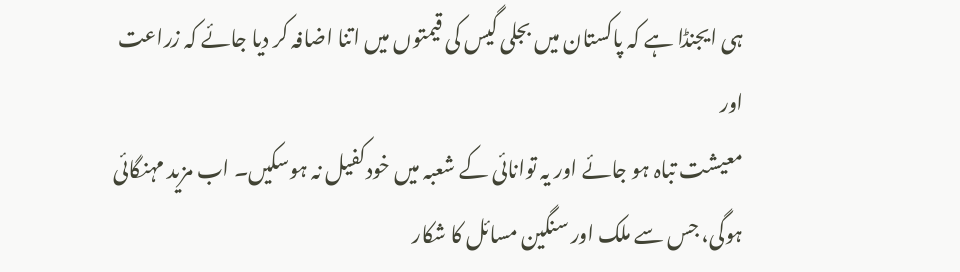ہی ایجنڈا ہے کہ پاکستان میں بجلی گیس کی قیمتوں میں اتنا اضافہ کر دیا جائے کہ زراعت اور
معیشت تباہ ہو جائے اور یہ توانائی کے شعبہ میں خودکفیل نہ ہوسکیں۔ اب مزید مہنگائی ہوگی، جس سے ملک اور سنگین مسائل کا شکار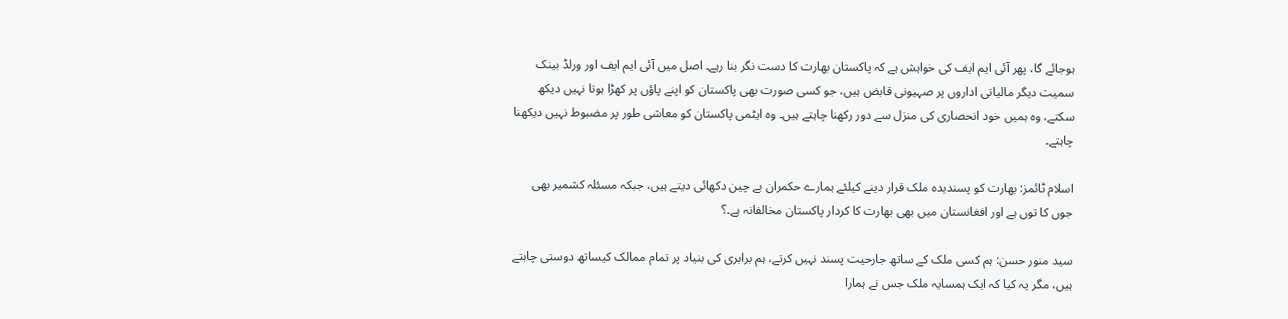ہوجائے گا، پھر آئی ایم ایف کی خواہش ہے کہ پاکستان بھارت کا دست نگر بنا رہے۔ اصل میں آئی ایم ایف اور ورلڈ بینک سمیت دیگر مالیاتی اداروں پر صہیونی قابض ہیں، جو کسی صورت بھی پاکستان کو اپنے پاؤں پر کھڑا ہوتا نہیں دیکھ سکتے، وہ ہمیں خود انحصاری کی منزل سے دور رکھنا چاہتے ہیں۔ وہ ایٹمی پاکستان کو معاشی طور پر مضبوط نہیں دیکھنا چاہتے۔

اسلام ٹائمز: بھارت کو پسندیدہ ملک قرار دینے کیلئے ہمارے حکمران بے چین دکھائی دیتے ہیں، جبکہ مسئلہ کشمیر بھی جوں کا توں ہے اور افغانستان میں بھی بھارت کا کردار پاکستان مخالفانہ ہے۔؟

سید منور حسن: ہم کسی ملک کے ساتھ جارحیت پسند نہیں کرتے، ہم برابری کی بنیاد پر تمام ممالک کیساتھ دوستی چاہتے ہیں، مگر یہ کیا کہ ایک ہمسایہ ملک جس نے ہمارا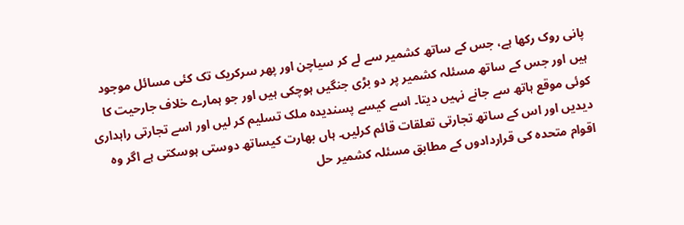پانی روک رکھا ہے، جس کے ساتھ کشمیر سے لے کر سیاچن اور پھر سرکریک تک کئی مسائل موجود ہیں اور جس کے ساتھ مسئلہ کشمیر پر دو بڑی جنگیں ہوچکی ہیں اور جو ہمارے خلاف جارحیت کا کوئی موقع ہاتھ سے جانے نہیں دیتا۔ اسے کیسے پسندیدہ ملک تسلیم کر لیں اور اسے تجارتی راہداری دیدیں اور اس کے ساتھ تجارتی تعلقات قائم کرلیں۔ ہاں بھارت کیساتھ دوستی ہوسکتی ہے اگر وہ اقوام متحدہ کی قراردادوں کے مطابق مسئلہ کشمیر حل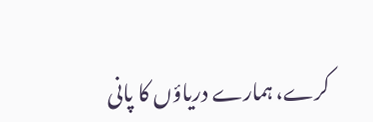کرے، ہمارے دریاؤں کا پانی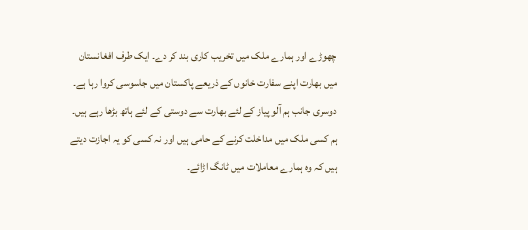چھوڑے اور ہمارے ملک میں تخریب کاری بند کر دے۔ ایک طرف افغانستان میں بھارت اپنے سفارت خانوں کے ذریعے پاکستان میں جاسوسی کروا رہا ہے۔ دوسری جانب ہم آلو پیاز کے لئے بھارت سے دوستی کے لئے ہاتھ بڑھا رہے ہیں۔ ہم کسی ملک میں مداخلت کرنے کے حامی ہیں اور نہ کسی کو یہ اجازت دیتے ہیں کہ وہ ہمارے معاملات میں ٹانگ اڑائے۔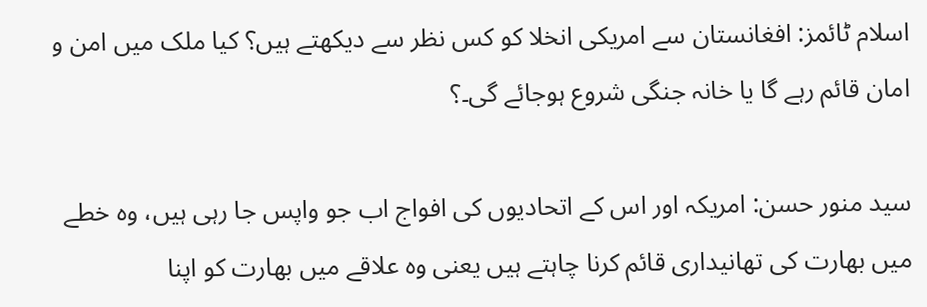اسلام ٹائمز: افغانستان سے امریکی انخلا کو کس نظر سے دیکھتے ہیں؟ کیا ملک میں امن و امان قائم رہے گا یا خانہ جنگی شروع ہوجائے گی۔؟

سید منور حسن: امریکہ اور اس کے اتحادیوں کی افواج اب جو واپس جا رہی ہیں، وہ خطے میں بھارت کی تھانیداری قائم کرنا چاہتے ہیں یعنی وہ علاقے میں بھارت کو اپنا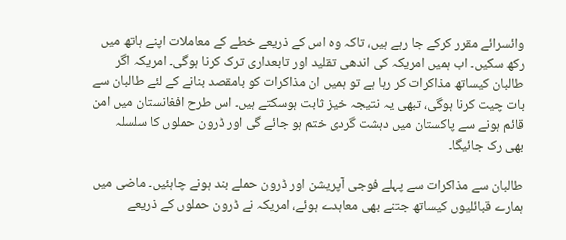وائسرائے مقرر کرکے جا رہے ہیں، تاکہ وہ اس کے ذریعے خطے کے معاملات اپنے ہاتھ میں رکھ سکیں۔ اب ہمیں امریکہ کی اندھی تقلید اور تابعداری ترک کرنا ہوگی۔ امریکہ اگر طالبان کیساتھ مذاکرات کر رہا ہے تو ہمیں ان مذاکرات کو بامقصد بنانے کے لئے طالبان سے بات چیت کرنا ہوگی، تبھی یہ نتیجہ خیز ثابت ہوسکتے ہیں۔ اس طرح افغانستان میں امن قائم ہونے سے پاکستان میں دہشت گردی ختم ہو جائے گی اور ڈرون حملوں کا سلسلہ
بھی رک جائیگا۔

طالبان سے مذاکرات سے پہلے فوجی آپریشن اور ڈرون حملے بند ہونے چاہئیں۔ ماضی میں ہمارے قبائلیوں کیساتھ جتنے بھی معاہدے ہوئے، امریکہ نے ڈرون حملوں کے ذریعے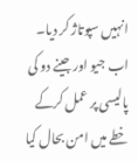انہیں سپوتاژ کر دیا۔ اب جیو اور جینے دو کی پالیسی پر عمل کرکے خطے میں امن بحال کیا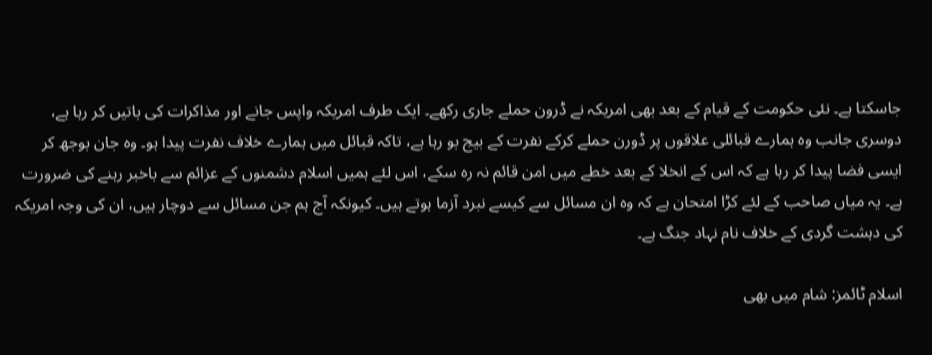جاسکتا ہے۔ نئی حکومت کے قیام کے بعد بھی امریکہ نے ڈرون حملے جاری رکھے۔ ایک طرف امریکہ واپس جانے اور مذاکرات کی باتیں کر رہا ہے، دوسری جانب وہ ہمارے قبائلی علاقوں پر ڈورن حملے کرکے نفرت کے بیج بو رہا ہے، تاکہ قبائل میں ہمارے خلاف نفرت پیدا ہو۔ وہ جان بوجھ کر ایسی فضا پیدا کر رہا ہے کہ اس کے انخلا کے بعد خطے میں امن قائم نہ رہ سکے، اس لئے ہمیں اسلام دشمنوں کے عزائم سے باخبر رہنے کی ضرورت ہے۔ یہ میاں صاحب کے لئے کڑا امتحان ہے کہ وہ ان مسائل سے کیسے نبرد آزما ہوتے ہیں۔ کیونکہ آج ہم جن مسائل سے دوچار ہیں، ان کی وجہ امریکہ کی دہشت گردی کے خلاف نام نہاد جنگ ہے۔

اسلام ٹائمز: شام میں بھی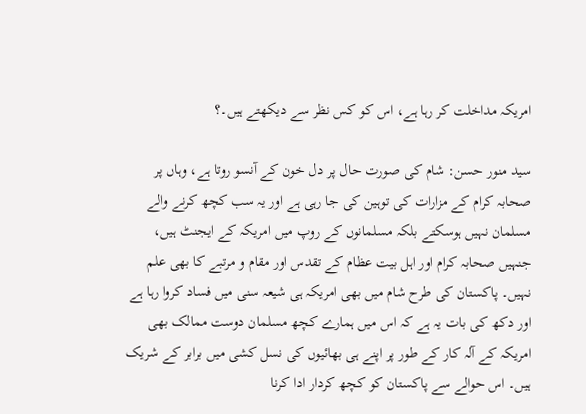امریکہ مداخلت کر رہا ہے، اس کو کس نظر سے دیکھتے ہیں۔؟

سید منور حسن: شام کی صورت حال پر دل خون کے آنسو روتا ہے، وہاں پر صحابہ کرام کے مزارات کی توہین کی جا رہی ہے اور یہ سب کچھ کرنے والے مسلمان نہیں ہوسکتے بلکہ مسلمانوں کے روپ میں امریکہ کے ایجنٹ ہیں، جنہیں صحابہ کرام اور اہل بیت عظام کے تقدس اور مقام و مرتبے کا بھی علم نہیں۔ پاکستان کی طرح شام میں بھی امریکہ ہی شیعہ سنی میں فساد کروا رہا ہے اور دکھ کی بات یہ ہے کہ اس میں ہمارے کچھ مسلمان دوست ممالک بھی امریکہ کے آلہ کار کے طور پر اپنے ہی بھائیوں کی نسل کشی میں برابر کے شریک ہیں۔ اس حوالے سے پاکستان کو کچھ کردار ادا کرنا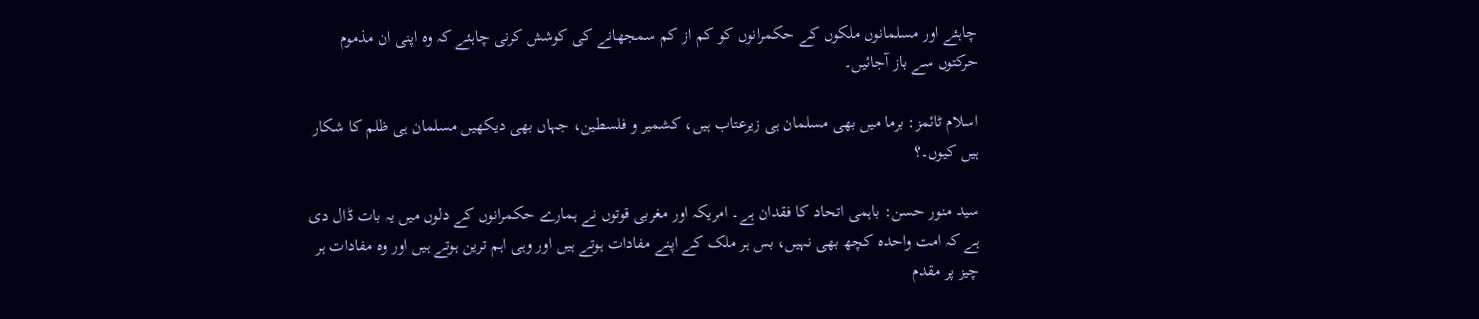چاہئے اور مسلمانوں ملکوں کے حکمرانوں کو کم از کم سمجھانے کی کوشش کرنی چاہئے کہ وہ اپنی ان مذموم حرکتوں سے باز آجائیں۔

اسلام ٹائمز: برما میں بھی مسلمان ہی زیرعتاب ہیں، کشمیر و فلسطین، جہاں بھی دیکھیں مسلمان ہی ظلم کا شکار ہیں کیوں۔؟

سید منور حسن: باہمی اتحاد کا فقدان ہے۔ امریکہ اور مغربی قوتوں نے ہمارے حکمرانوں کے دلوں میں یہ بات ڈال دی ہے کہ امت واحدہ کچھ بھی نہیں، بس ہر ملک کے اپنے مفادات ہوتے ہیں اور وہی اہم ترین ہوتے ہیں اور وہ مفادات ہر چیز پر مقدم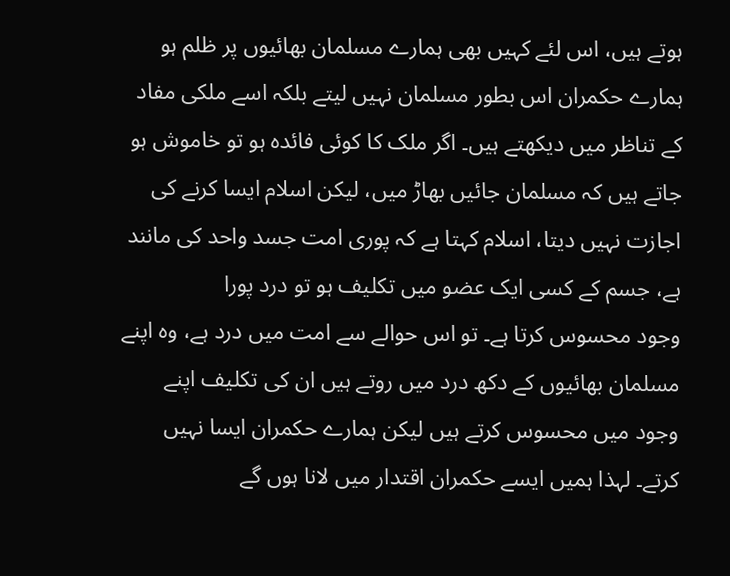ہوتے ہیں، اس لئے کہیں بھی ہمارے مسلمان بھائیوں پر ظلم ہو ہمارے حکمران اس بطور مسلمان نہیں لیتے بلکہ اسے ملکی مفاد کے تناظر میں دیکھتے ہیں۔ اگر ملک کا کوئی فائدہ ہو تو خاموش ہو جاتے ہیں کہ مسلمان جائیں بھاڑ میں، لیکن اسلام ایسا کرنے کی اجازت نہیں دیتا، اسلام کہتا ہے کہ پوری امت جسد واحد کی مانند ہے، جسم کے کسی ایک عضو میں تکلیف ہو تو درد پورا
وجود محسوس کرتا ہے۔ تو اس حوالے سے امت میں درد ہے، وہ اپنے مسلمان بھائیوں کے دکھ درد میں روتے ہیں ان کی تکلیف اپنے وجود میں محسوس کرتے ہیں لیکن ہمارے حکمران ایسا نہیں کرتے۔ لہذا ہمیں ایسے حکمران اقتدار میں لانا ہوں گے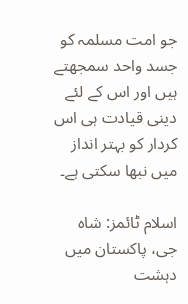جو امت مسلمہ کو جسد واحد سمجھتے ہیں اور اس کے لئے دینی قیادت ہی اس کردار کو بہتر انداز میں نبھا سکتی ہے۔

اسلام ٹائمز: شاہ جی، پاکستان میں دہشت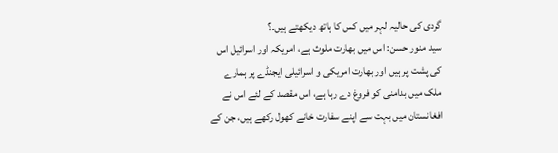گردی کی حالیہ لہر میں کس کا ہاتھ دیکھتے ہیں۔؟
سید منور حسن: اس میں بھارت ملوث ہے، امریکہ اور اسرائیل اس کی پشت پر ہیں اور بھارت امریکی و اسرائیلی ایجنڈے پر ہمارے ملک میں بدامنی کو فروغ دے رہا ہے، اس مقصد کے لئے اس نے افغانستان میں بہت سے اپنے سفارت خانے کھول رکھے ہیں، جن کے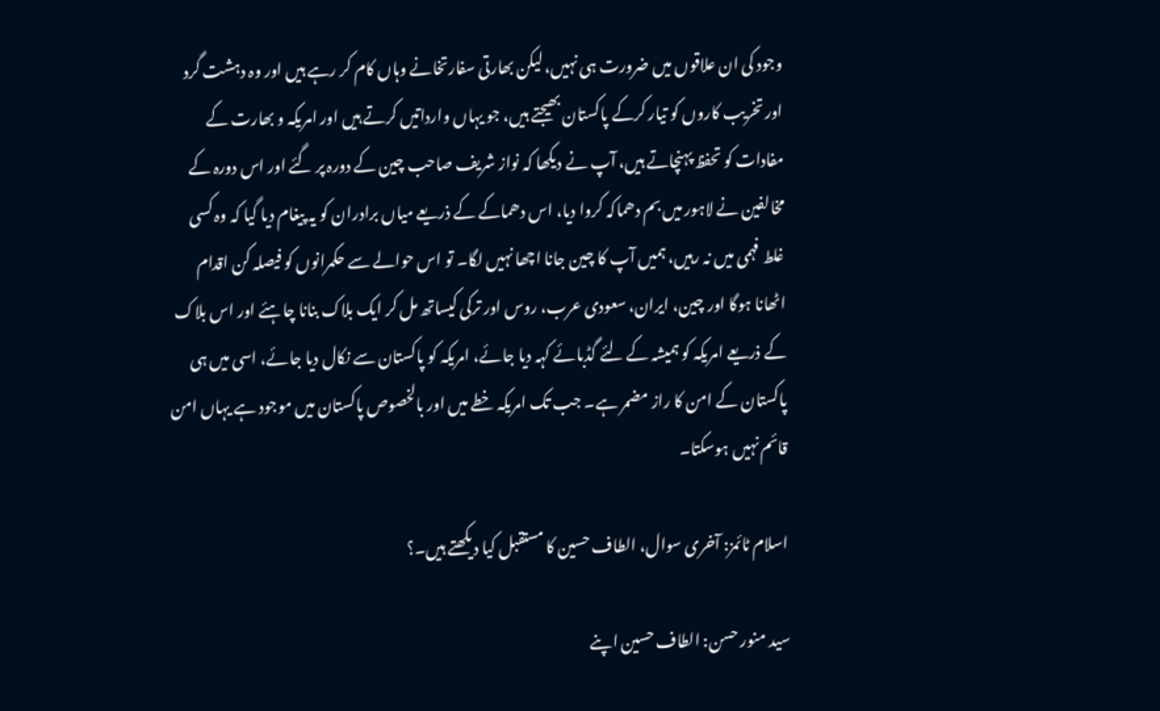وجود کی ان علاقوں میں ضرورت ہی نہیں، لیکن بھارتی سفارتخانے وہاں کام کر رہے ہیں اور وہ دہشت گرد اور تخریب کاروں کو تیار کرکے پاکستان بھیجتے ہیں، جو یہاں وارداتیں کرتے ہیں اور امریکہ و بھارت کے مفادات کو تحفظ پہنچاتے ہیں، آپ نے دیکھا کہ نواز شریف صاحب چین کے دورہ پر گئے اور اس دورہ کے مخالفین نے لاہور میں بم دھماکہ کروا دیا، اس دھماکے کے ذریعے میاں برادران کو یہ پیغام دیا گیا کہ وہ کسی غلط فہمی میں نہ رہیں، ہمیں آپ کا چین جانا اچھا نہیں لگا۔ تو اس حوالے سے حکمرانوں کو فیصلہ کن اقدام اٹھانا ہوگا اور چین، ایران، سعودی عرب، روس اور ترکی کیساتھ مل کر ایک بلاک بنانا چاہئے اور اس بلاک کے ذریعے امریکہ کو ہمیشہ کے لئے گڈبائے کہہ دیا جائے، امریکہ کو پاکستان سے نکال دیا جائے، اسی میں ہی پاکستان کے امن کا راز مضمر ہے۔ جب تک امریکہ خطے میں اور بالخصوص پاکستان میں موجود ہے یہاں امن قائم نہیں ہوسکتا۔

اسلام ٹائمز: آخری سوال، الطاف حسین کا مستقبل کیا دیکھتے ہیں۔؟

سید منور حسن: الطاف حسین اپنے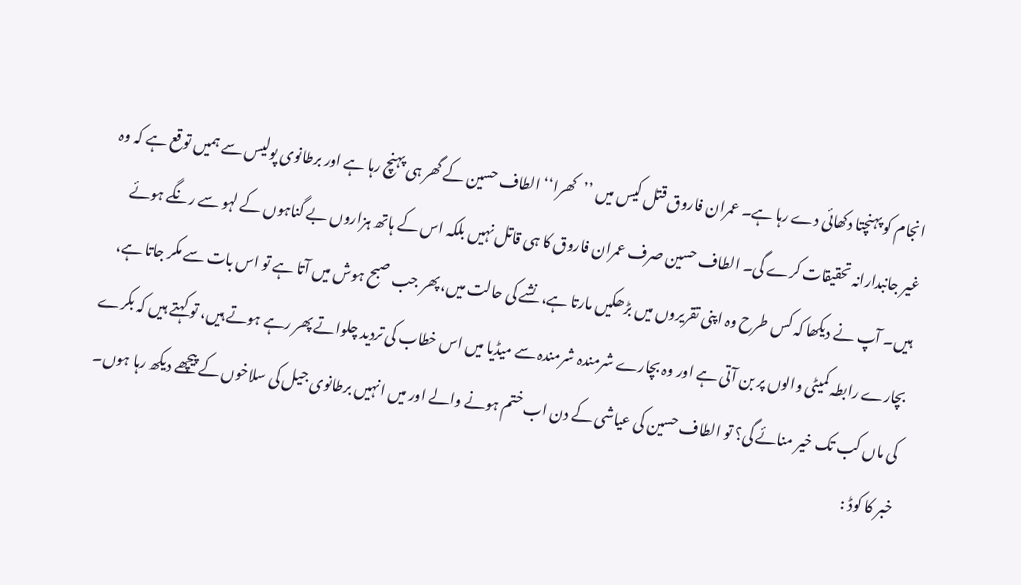انجام کو پہنچتا دکھائی دے رہا ہے۔ عمران فاروق قتل کیس میں ’’کھرا‘‘ الطاف حسین کے گھر ہی پہنچ رہا ہے اور برطانوی پولیس سے ہمیں توقع ہے کہ وہ غیر جانبدارانہ تحقیقات کرے گی۔ الطاف حسین صرف عمران فاروق کا ہی قاتل نہیں بلکہ اس کے ہاتھ ہزاروں بے گناہوں کے لہو سے رنگے ہوئے ہیں۔ آپ نے دیکھا کہ کس طرح وہ اپنی تقریروں میں بڑھکیں مارتا ہے، نشے کی حالت میں، پھر جب صبح ہوش میں آتا ہے تو اس بات سے مکر جاتا ہے، بچارے رابطہ کمیٹی والوں پر بن آتی ہے اور وہ بچارے شرمندہ شرمندہ سے میڈیا میں اس خطاب کی تردید چلواتے پھر رہے ہوتے ہیں، تو کہتے ہیں کہ بکرے کی ماں کب تک خیر منائے گی؟ تو الطاف حسین کی عیاشی کے دن اب ختم ہونے والے اور میں انہیں برطانوی جیل کی سلاخوں کے پیچھے دیکھ رہا ہوں۔
خبر کا کوڈ :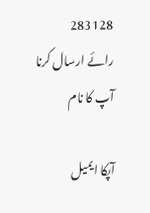283128
رائے ارسال کرنا
آپ کا نام

آپکا ایمیل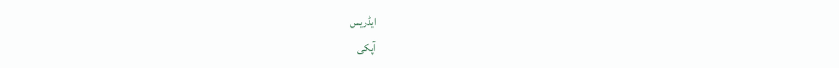ایڈریس
آپکی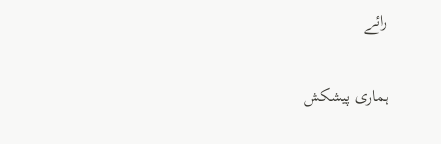رائے

ہماری پیشکش